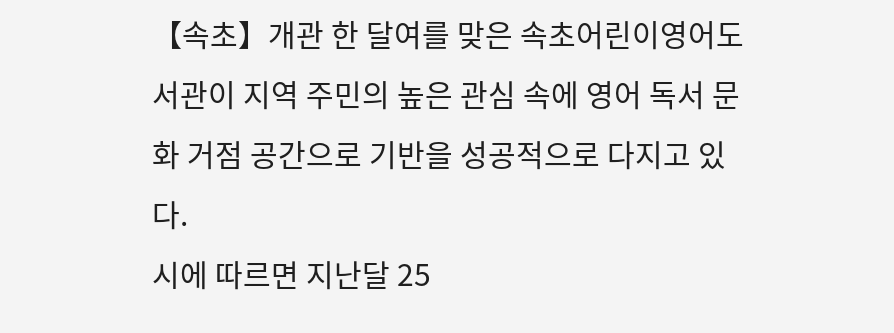【속초】개관 한 달여를 맞은 속초어린이영어도서관이 지역 주민의 높은 관심 속에 영어 독서 문화 거점 공간으로 기반을 성공적으로 다지고 있다.
시에 따르면 지난달 25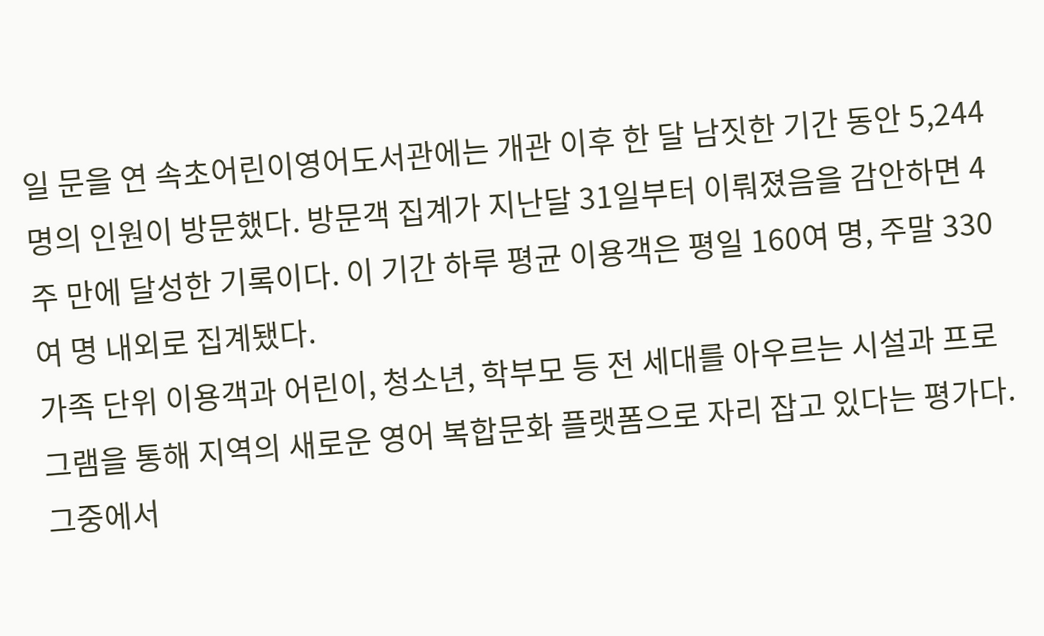일 문을 연 속초어린이영어도서관에는 개관 이후 한 달 남짓한 기간 동안 5,244명의 인원이 방문했다. 방문객 집계가 지난달 31일부터 이뤄졌음을 감안하면 4주 만에 달성한 기록이다. 이 기간 하루 평균 이용객은 평일 160여 명, 주말 330여 명 내외로 집계됐다.
가족 단위 이용객과 어린이, 청소년, 학부모 등 전 세대를 아우르는 시설과 프로그램을 통해 지역의 새로운 영어 복합문화 플랫폼으로 자리 잡고 있다는 평가다.
그중에서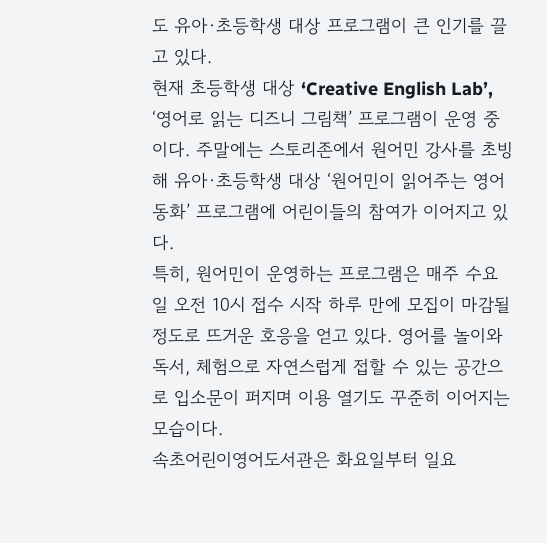도 유아·초등학생 대상 프로그램이 큰 인기를 끌고 있다.
현재 초등학생 대상 ‘Creative English Lab’, ‘영어로 읽는 디즈니 그림책’ 프로그램이 운영 중이다. 주말에는 스토리존에서 원어민 강사를 초빙해 유아·초등학생 대상 ‘원어민이 읽어주는 영어동화’ 프로그램에 어린이들의 참여가 이어지고 있다.
특히, 원어민이 운영하는 프로그램은 매주 수요일 오전 10시 접수 시작 하루 만에 모집이 마감될 정도로 뜨거운 호응을 얻고 있다. 영어를 놀이와 독서, 체험으로 자연스럽게 접할 수 있는 공간으로 입소문이 퍼지며 이용 열기도 꾸준히 이어지는 모습이다.
속초어린이영어도서관은 화요일부터 일요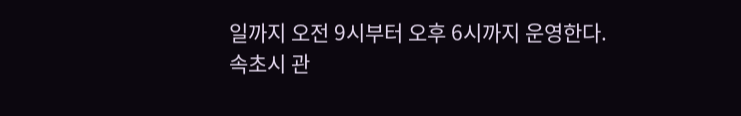일까지 오전 9시부터 오후 6시까지 운영한다.
속초시 관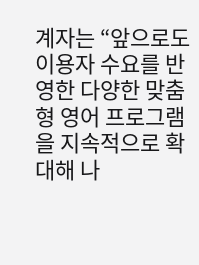계자는 “앞으로도 이용자 수요를 반영한 다양한 맞춤형 영어 프로그램을 지속적으로 확대해 나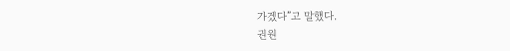가겠다”고 말했다.
권원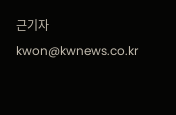근기자 kwon@kwnews.co.kr